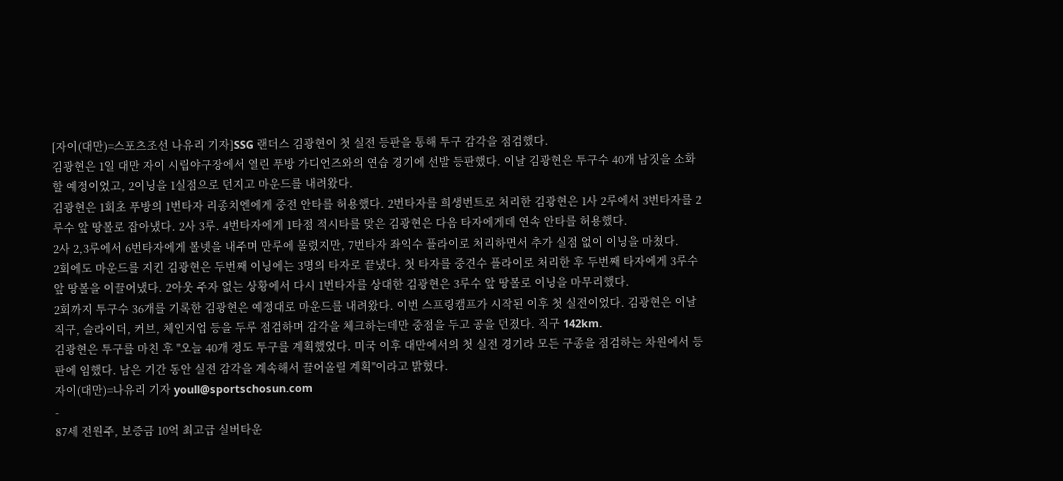[자이(대만)=스포츠조선 나유리 기자]SSG 랜더스 김광현이 첫 실전 등판을 통해 투구 감각을 점검했다.
김광현은 1일 대만 자이 시립야구장에서 열린 푸방 가디언즈와의 연습 경기에 선발 등판했다. 이날 김광현은 투구수 40개 남짓을 소화할 예정이었고, 2이닝을 1실점으로 던지고 마운드를 내려왔다.
김광현은 1회초 푸방의 1번타자 리종치엔에게 중전 안타를 허용했다. 2번타자를 희생번트로 처리한 김광현은 1사 2루에서 3번타자를 2루수 앞 땅볼로 잡아냈다. 2사 3루. 4번타자에게 1타점 적시타를 맞은 김광현은 다음 타자에게데 연속 안타를 허용했다.
2사 2,3루에서 6번타자에게 볼넷을 내주며 만루에 몰렸지만, 7번타자 좌익수 플라이로 처리하면서 추가 실점 없이 이닝을 마쳤다.
2회에도 마운드를 지킨 김광현은 두번째 이닝에는 3명의 타자로 끝냈다. 첫 타자를 중견수 플라이로 처리한 후 두번째 타자에게 3루수 앞 땅볼을 이끌어냈다. 2아웃 주자 없는 상황에서 다시 1번타자를 상대한 김광현은 3루수 앞 땅볼로 이닝을 마무리했다.
2회까지 투구수 36개를 기록한 김광현은 예정대로 마운드를 내려왔다. 이번 스프링캠프가 시작된 이후 첫 실전이었다. 김광현은 이날 직구, 슬라이더, 커브, 체인지업 등을 두루 점검하며 감각을 체크하는데만 중점을 두고 공을 던졌다. 직구 142km.
김광현은 투구를 마친 후 "오늘 40개 정도 투구를 계획했었다. 미국 이후 대만에서의 첫 실전 경기라 모든 구종을 점검하는 차원에서 등판에 임했다. 남은 기간 동안 실전 감각을 계속해서 끌어올릴 계획"이라고 밝혔다.
자이(대만)=나유리 기자 youll@sportschosun.com
-
87세 전원주, 보증금 10억 최고급 실버타운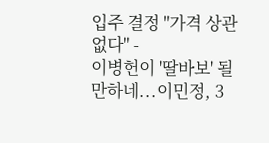입주 결정 "가격 상관없다" -
이병헌이 '딸바보' 될만하네...이민정, 3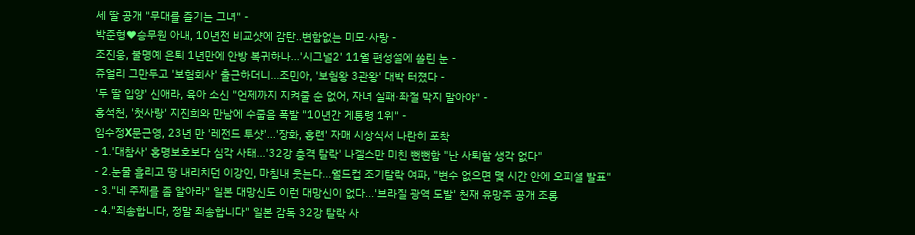세 딸 공개 "무대를 즐기는 그녀" -
박준형♥승무원 아내, 10년전 비교샷에 감탄..변함없는 미모·사랑 -
조진웅, 불명예 은퇴 1년만에 안방 복귀하나...'시그널2' 11월 편성설에 쏠린 눈 -
쥬얼리 그만두고 '보험회사' 출근하더니...조민아, '보험왕 3관왕' 대박 터졌다 -
'두 딸 입양' 신애라, 육아 소신 "언제까지 지켜줄 순 없어, 자녀 실패·좌절 막지 말아야" -
홍석천, '첫사랑' 지진희와 만남에 수줍음 폭발 "10년간 게통령 1위" -
임수정X문근영, 23년 만 '레전드 투샷'...'장화, 홍련' 자매 시상식서 나란히 포착
- 1.'대참사' 홍명보호보다 심각 사태...'32강 충격 탈락' 나겔스만 미친 뻔뻔함 "난 사퇴할 생각 없다"
- 2.눈물 흘리고 땅 내리치던 이강인, 마침내 웃는다...월드컵 조기탈락 여파, "변수 없으면 몇 시간 안에 오피셜 발표"
- 3."네 주제를 좀 알아라" 일본 대망신도 이런 대망신이 없다...'브라질 광역 도발' 천재 유망주 공개 조롱
- 4."죄송합니다, 정말 죄송합니다" 일본 감독 32강 탈락 사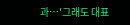과…'그래도 대표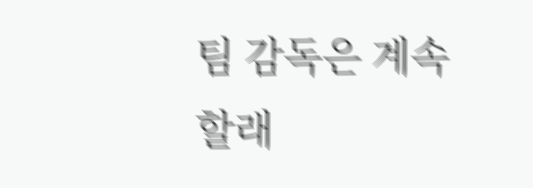팀 감독은 계속할래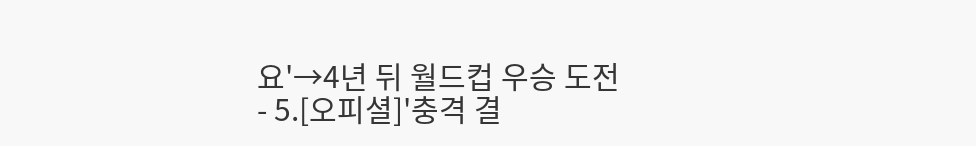요'→4년 뒤 월드컵 우승 도전
- 5.[오피셜]'충격 결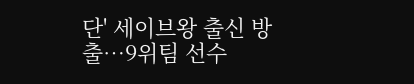단' 세이브왕 출신 방출…9위팀 선수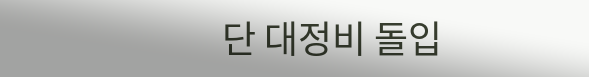단 대정비 돌입